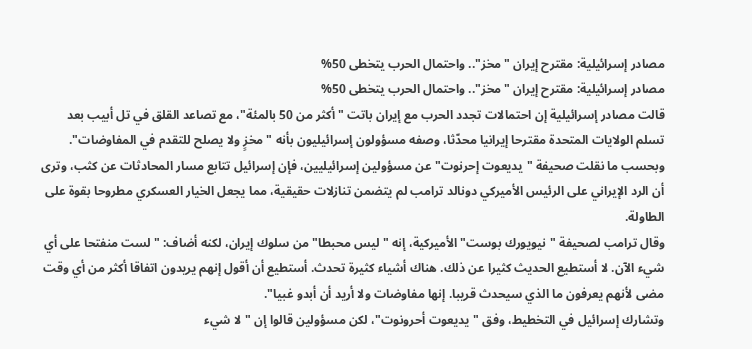مصادر إسرائيلية: مقترح إيران "مخز".. واحتمال الحرب يتخطى 50%
مصادر إسرائيلية: مقترح إيران "مخز".. واحتمال الحرب يتخطى 50%
قالت مصادر إسرائيلية إن احتمالات تجدد الحرب مع إيران باتت "أكثر من 50 بالمئة"، مع تصاعد القلق في تل أبيب بعد تسلم الولايات المتحدة مقترحا إيرانيا محدّثا، وصفه مسؤولون إسرائيليون بأنه "مخزٍ ولا يصلح للتقدم في المفاوضات".
وبحسب ما نقلت صحيفة "يديعوت إحرنوت" عن مسؤولين إسرائيليين، فإن إسرائيل تتابع مسار المحادثات عن كثب، وترى أن الرد الإيراني على الرئيس الأميركي دونالد ترامب لم يتضمن تنازلات حقيقية، مما يجعل الخيار العسكري مطروحا بقوة على الطاولة.
وقال ترامب لصحيفة "نيويورك بوست" الأميركية، إنه "ليس محبطا" من سلوك إيران، لكنه أضاف: "لست منفتحا على أي شيء الآن. لا أستطيع الحديث كثيرا عن ذلك. هناك أشياء كثيرة تحدث. أستطيع أن أقول إنهم يريدون اتفاقا أكثر من أي وقت مضى لأنهم يعرفون ما الذي سيحدث قريبا. إنها مفاوضات ولا أريد أن أبدو غبيا".
وتشارك إسرائيل في التخطيط، وفق "يديعوت أحرونوت"، لكن مسؤولين قالوا إن "لا شيء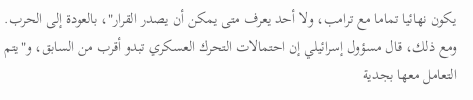يكون نهائيا تماما مع ترامب، ولا أحد يعرف متى يمكن أن يصدر القرار"، بالعودة إلى الحرب.
ومع ذلك، قال مسؤول إسرائيلي إن احتمالات التحرك العسكري تبدو أقرب من السابق، و"يتم التعامل معها بجدية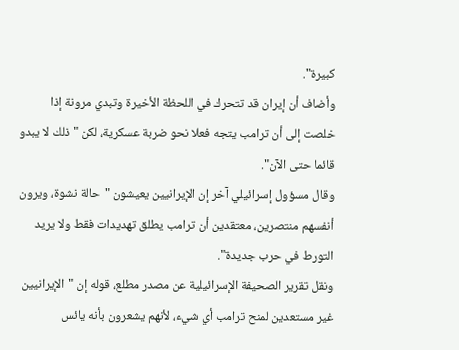كبيرة".
وأضاف أن إيران قد تتحرك في اللحظة الأخيرة وتبدي مرونة إذا خلصت إلى أن ترامب يتجه فعلا نحو ضربة عسكرية، لكن "ذلك لا يبدو قائما حتى الآن".
وقال مسؤول إسرائيلي آخر إن الإيرانيين يعيشون "حالة نشوة، ويرون أنفسهم منتصرين، معتقدين أن ترامب يطلق تهديدات فقط ولا يريد التورط في حرب جديدة".
ونقل تقرير الصحيفة الإسرائيلية عن مصدر مطلع، قوله إن "الإيرانيين غير مستعدين لمنح ترامب أي شيء، لأنهم يشعرون بأنه يائس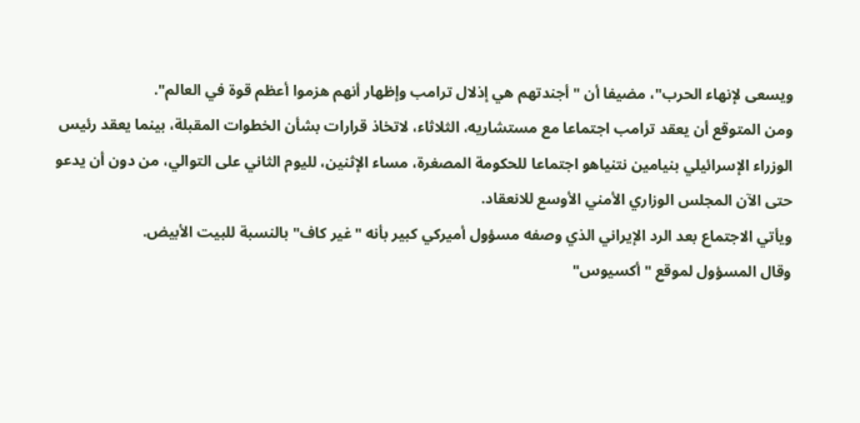ويسعى لإنهاء الحرب"، مضيفا أن "أجندتهم هي إذلال ترامب وإظهار أنهم هزموا أعظم قوة في العالم".
ومن المتوقع أن يعقد ترامب اجتماعا مع مستشاريه، الثلاثاء، لاتخاذ قرارات بشأن الخطوات المقبلة، بينما يعقد رئيس الوزراء الإسرائيلي بنيامين نتنياهو اجتماعا للحكومة المصغرة، مساء الإثنين، لليوم الثاني على التوالي، من دون أن يدعو حتى الآن المجلس الوزاري الأمني الأوسع للانعقاد.
ويأتي الاجتماع بعد الرد الإيراني الذي وصفه مسؤول أميركي كبير بأنه "غير كاف" بالنسبة للبيت الأبيض.
وقال المسؤول لموقع "أكسيوس"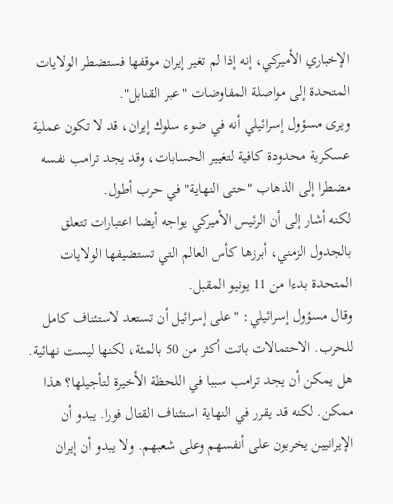الإخباري الأميركي، إنه إذا لم تغير إيران موقفها فستضطر الولايات المتحدة إلى مواصلة المفاوضات "عبر القنابل".
ويرى مسؤول إسرائيلي أنه في ضوء سلوك إيران، قد لا تكون عملية عسكرية محدودة كافية لتغيير الحسابات، وقد يجد ترامب نفسه مضطرا إلى الذهاب "حتى النهاية" في حرب أطول.
لكنه أشار إلى أن الرئيس الأميركي يواجه أيضا اعتبارات تتعلق بالجدول الزمني، أبرزها كأس العالم التي تستضيفها الولايات المتحدة بدءا من 11 يونيو المقبل.
وقال مسؤول إسرائيلي: "على إسرائيل أن تستعد لاستئناف كامل للحرب. الاحتمالات باتت أكثر من 50 بالمئة، لكنها ليست نهائية. هل يمكن أن يجد ترامب سببا في اللحظة الأخيرة لتأجيلها؟ هذا ممكن. لكنه قد يقرر في النهاية استئناف القتال فورا. يبدو أن الإيرانيين يخربون على أنفسهم وعلى شعبهم. ولا يبدو أن إيران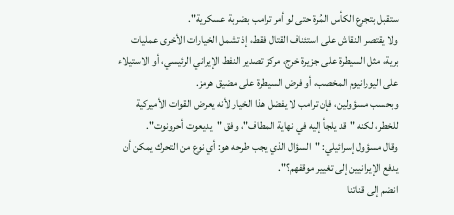ستقبل بتجرع الكأس المُرة حتى لو أمر ترامب بضربة عسكرية".
ولا يقتصر النقاش على استئناف القتال فقط، إذ تشمل الخيارات الأخرى عمليات برية، مثل السيطرة على جزيرة خرج، مركز تصدير النفط الإيراني الرئيسي، أو الاستيلاء على اليورانيوم المخصب، أو فرض السيطرة على مضيق هرمز.
وبحسب مسؤولين، فإن ترامب لا يفضل هذا الخيار لأنه يعرض القوات الأميركية للخطر، لكنه "قد يلجأ إليه في نهاية المطاف"، وفق "يديعوت أحرونوت".
وقال مسؤول إسرائيلي: "السؤال الذي يجب طرحه هو: أي نوع من التحرك يمكن أن يدفع الإيرانيين إلى تغيير موقفهم؟".
انضم إلى قناتنا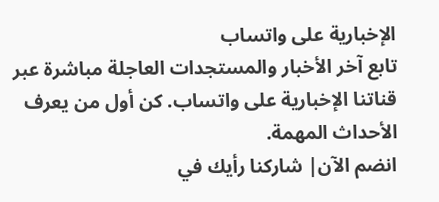الإخبارية على واتساب
تابع آخر الأخبار والمستجدات العاجلة مباشرة عبر قناتنا الإخبارية على واتساب. كن أول من يعرف الأحداث المهمة.
انضم الآن| شاركنا رأيك في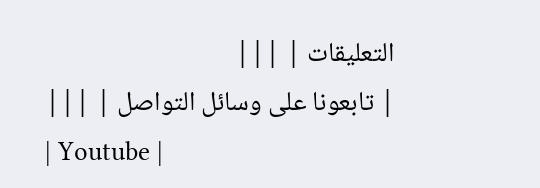التعليقات | |||
| تابعونا على وسائل التواصل | |||
| Youtube |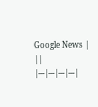Google News | ||
|---|---|---|---|